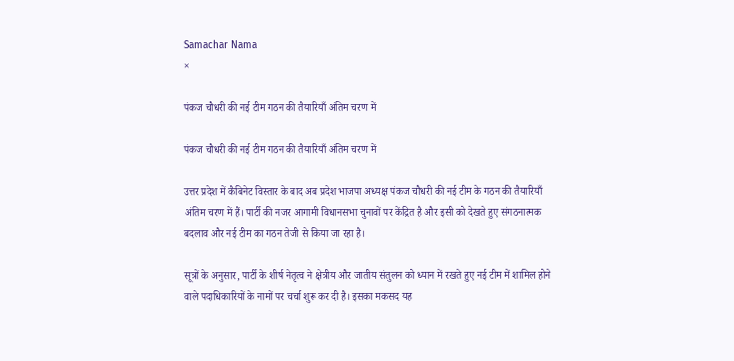Samachar Nama
×

पंकज चौधरी की नई टीम गठन की तैयारियाँ अंतिम चरण में

पंकज चौधरी की नई टीम गठन की तैयारियाँ अंतिम चरण में

उत्तर प्रदेश में कैबिनेट विस्तार के बाद अब प्रदेश भाजपा अध्यक्ष पंकज चौधरी की नई टीम के गठन की तैयारियाँ अंतिम चरण में हैं। पार्टी की नजर आगामी विधानसभा चुनावों पर केंद्रित है और इसी को देखते हुए संगठनात्मक बदलाव और नई टीम का गठन तेजी से किया जा रहा है।

सूत्रों के अनुसार, पार्टी के शीर्ष नेतृत्व ने क्षेत्रीय और जातीय संतुलन को ध्यान में रखते हुए नई टीम में शामिल होने वाले पदाधिकारियों के नामों पर चर्चा शुरू कर दी है। इसका मकसद यह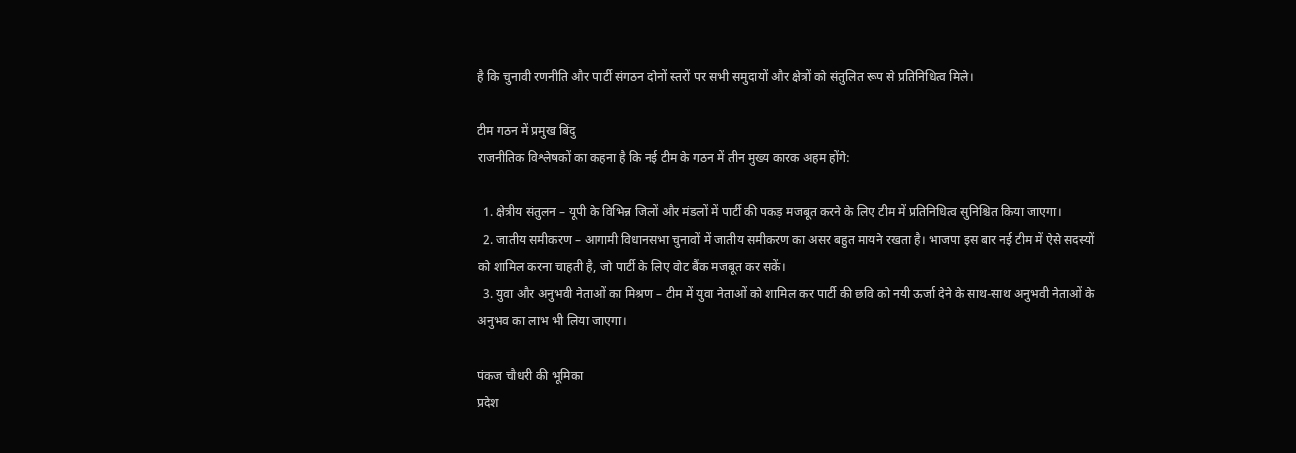है कि चुनावी रणनीति और पार्टी संगठन दोनों स्तरों पर सभी समुदायों और क्षेत्रों को संतुलित रूप से प्रतिनिधित्व मिले।

टीम गठन में प्रमुख बिंदु
राजनीतिक विश्लेषकों का कहना है कि नई टीम के गठन में तीन मुख्य कारक अहम होंगे:

  1. क्षेत्रीय संतुलन – यूपी के विभिन्न जिलों और मंडलों में पार्टी की पकड़ मजबूत करने के लिए टीम में प्रतिनिधित्व सुनिश्चित किया जाएगा।
  2. जातीय समीकरण – आगामी विधानसभा चुनावों में जातीय समीकरण का असर बहुत मायने रखता है। भाजपा इस बार नई टीम में ऐसे सदस्यों को शामिल करना चाहती है, जो पार्टी के लिए वोट बैंक मजबूत कर सकें।
  3. युवा और अनुभवी नेताओं का मिश्रण – टीम में युवा नेताओं को शामिल कर पार्टी की छवि को नयी ऊर्जा देने के साथ-साथ अनुभवी नेताओं के अनुभव का लाभ भी लिया जाएगा।

पंकज चौधरी की भूमिका
प्रदेश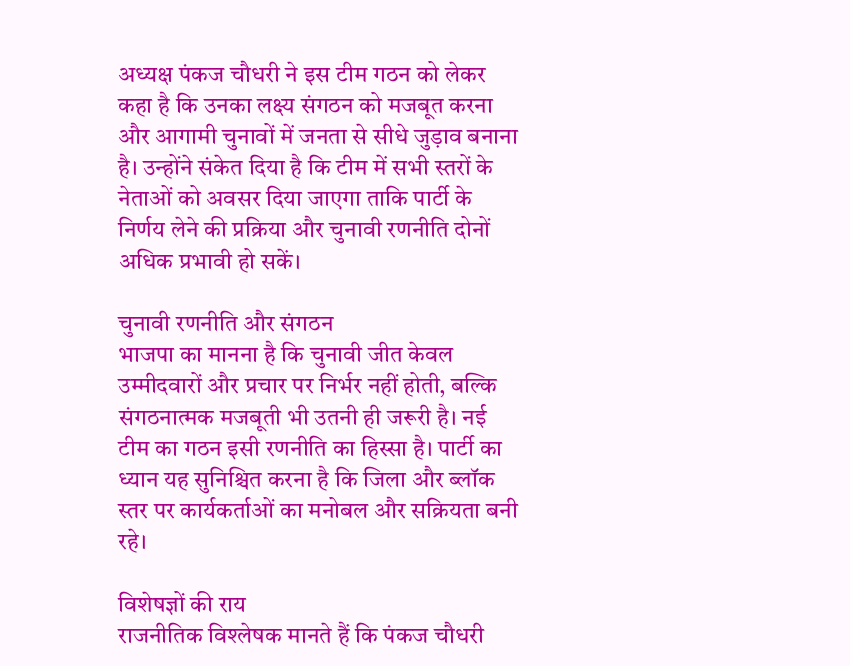अध्यक्ष पंकज चौधरी ने इस टीम गठन को लेकर कहा है कि उनका लक्ष्य संगठन को मजबूत करना और आगामी चुनावों में जनता से सीधे जुड़ाव बनाना है। उन्होंने संकेत दिया है कि टीम में सभी स्तरों के नेताओं को अवसर दिया जाएगा ताकि पार्टी के निर्णय लेने की प्रक्रिया और चुनावी रणनीति दोनों अधिक प्रभावी हो सकें।

चुनावी रणनीति और संगठन
भाजपा का मानना है कि चुनावी जीत केवल उम्मीदवारों और प्रचार पर निर्भर नहीं होती, बल्कि संगठनात्मक मजबूती भी उतनी ही जरूरी है। नई टीम का गठन इसी रणनीति का हिस्सा है। पार्टी का ध्यान यह सुनिश्चित करना है कि जिला और ब्लॉक स्तर पर कार्यकर्ताओं का मनोबल और सक्रियता बनी रहे।

विशेषज्ञों की राय
राजनीतिक विश्लेषक मानते हैं कि पंकज चौधरी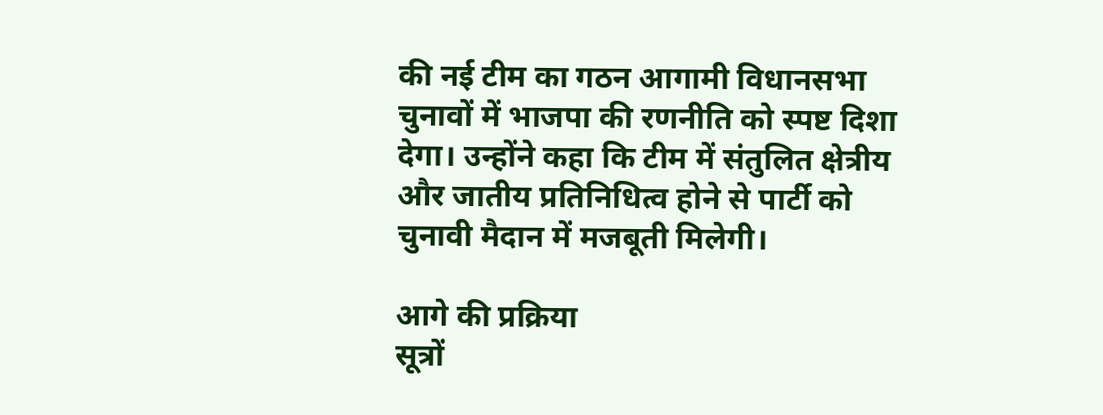की नई टीम का गठन आगामी विधानसभा चुनावों में भाजपा की रणनीति को स्पष्ट दिशा देगा। उन्होंने कहा कि टीम में संतुलित क्षेत्रीय और जातीय प्रतिनिधित्व होने से पार्टी को चुनावी मैदान में मजबूती मिलेगी।

आगे की प्रक्रिया
सूत्रों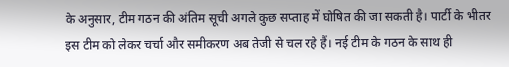के अनुसार, टीम गठन की अंतिम सूची अगले कुछ सप्ताह में घोषित की जा सकती है। पार्टी के भीतर इस टीम को लेकर चर्चा और समीकरण अब तेजी से चल रहे हैं। नई टीम के गठन के साथ ही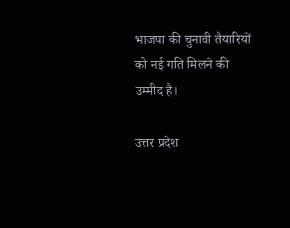भाजपा की चुनावी तैयारियों को नई गति मिलने की उम्मीद है।

उत्तर प्रदेश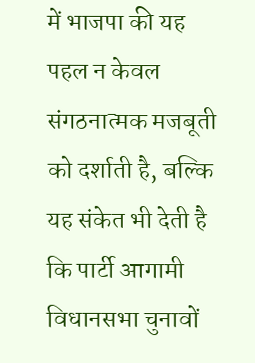में भाजपा की यह पहल न केवल संगठनात्मक मजबूती को दर्शाती है, बल्कि यह संकेत भी देती है कि पार्टी आगामी विधानसभा चुनावों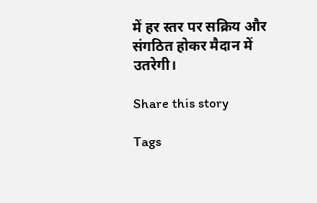में हर स्तर पर सक्रिय और संगठित होकर मैदान में उतरेगी।

Share this story

Tags